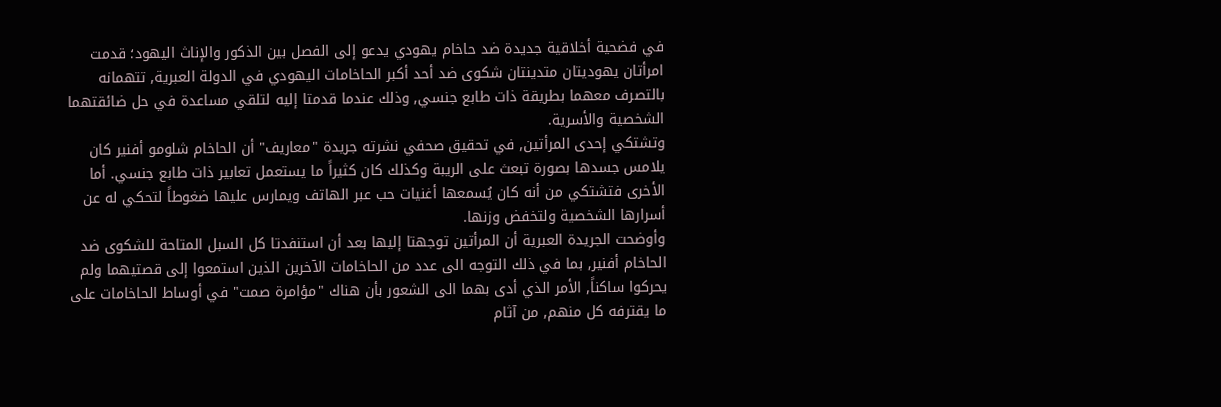في فضحية أخلاقية جديدة ضد حاخام يهودي يدعو إلى الفصل بين الذكور والإناث اليهود؛ قدمت امرأتان يهوديتان متدينتان شكوى ضد أحد أكبر الحاخامات اليهودي في الدولة العبرية, تتهمانه بالتصرف معهما بطريقة ذات طابع جنسي, وذلك عندما قدمتا إليه لتلقي مساعدة في حل ضائقتهما الشخصية والأسرية.
وتشتكي إحدى المرأتين, في تحقيق صحفي نشرته جريدة "معاريف" أن الحاخام شلومو أفنير كان يلامس جسدها بصورة تبعث على الريبة وكذلك كان كثيراً ما يستعمل تعابير ذات طابع جنسي. أما الأخرى فتشتكي من أنه كان يُسمعها أغنيات حب عبر الهاتف ويمارس عليها ضغوطاً لتحكي له عن أسرارها الشخصية ولتخفض وزنها.
وأوضحت الجريدة العبرية أن المرأتين توجهتا إليها بعد أن استنفدتا كل السبل المتاحة للشكوى ضد الحاخام أفنير, بما في ذلك التوجه الى عدد من الحاخامات الآخرين الذين استمعوا إلى قصتيهما ولم يحركوا ساكناً, الأمر الذي أدى بهما الى الشعور بأن هناك "مؤامرة صمت" في أوساط الحاخامات على ما يقترفه كل منهم, من آثام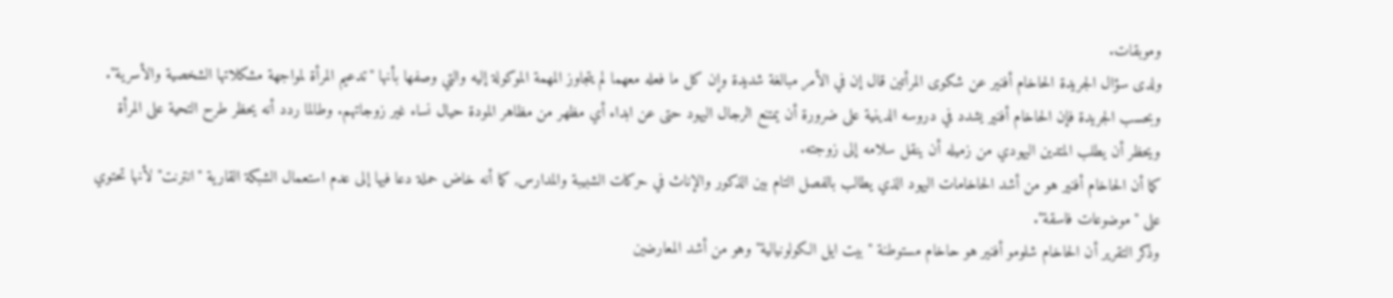وموبقات.
ولدى سؤال الجريدة الحاخام أفنير عن شكوى المرأتين قال إن في الأمر مبالغة شديدة وإن كل ما فعله معهما لم يتجاوز المهمة الموكولة إليه والتي وصفها بأنها "تدعيم المرأة لمواجهة مشكلاتها الشخصية والأسرية".
وبحسب الجريدة فإن الحاخام أفنير يشدد في دروسه الدينية على ضرورة أن يمتنع الرجال اليهود حتى عن ابداء أي مظهر من مظاهر المودة حيال نساء غير زوجاتهم. وطالما ردد أنه يحظر طرح التحية على المرأة ويحظر أن يطلب المتدين اليهودي من زميله أن ينقل سلامه إلى زوجته.
كما أن الحاخام أفنير هو من أشد الحاخامات اليهود الذي يطالب بالفصل التام بين الذكور والإناث في حركات الشبيبة والمدارس, كما أنه خاض حملة دعا فيها إلى عدم استعمال الشبكة القارية "انترنت" لأنها تحتوي على "موضوعات فاسقة".
وذكر التقرير أن الحاخام شلومو أفنير هو حاخام مستوطنة "بيت ايل الكولونيالية" وهو من أشد المعارضين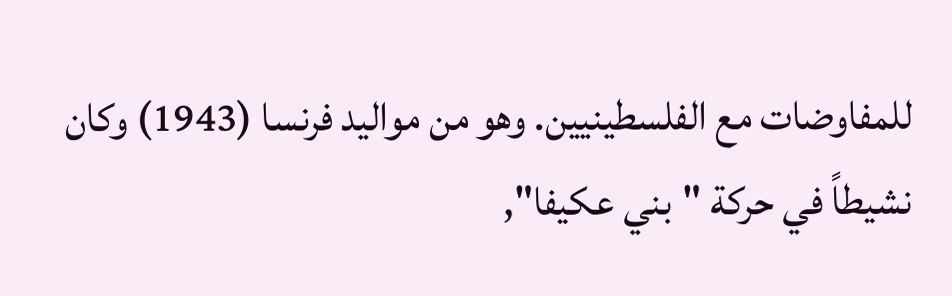للمفاوضات مع الفلسطينيين. وهو من مواليد فرنسا (1943) وكان نشيطاً في حركة "بني عكيفا",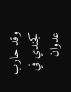وقد حارب كجندي في عدوان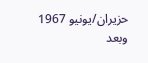حزيران/يونيو 1967 وبعد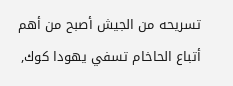تسريحه من الجيش أصبح من أهم أتباع الحاخام تسفي يهودا كوك,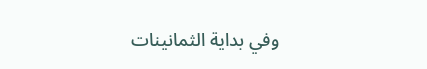وفي بداية الثمانينات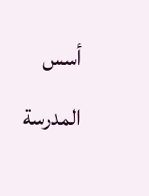أسس المدرسة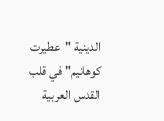الدينية "عطيرت كوهانيم" في قلب القدس العربية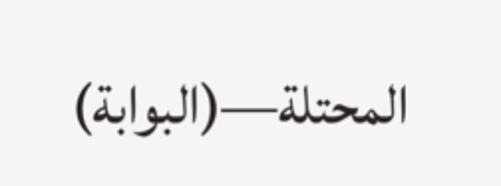المحتلة—(البوابة)